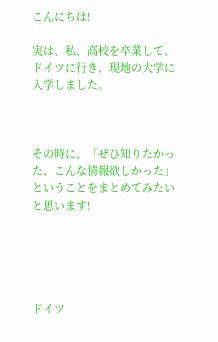こんにちは!

実は、私、高校を卒業して、ドイツに行き、現地の大学に入学しました。



その時に、「ぜひ知りたかった、こんな情報欲しかった」ということをまとめてみたいと思います!





ドイツ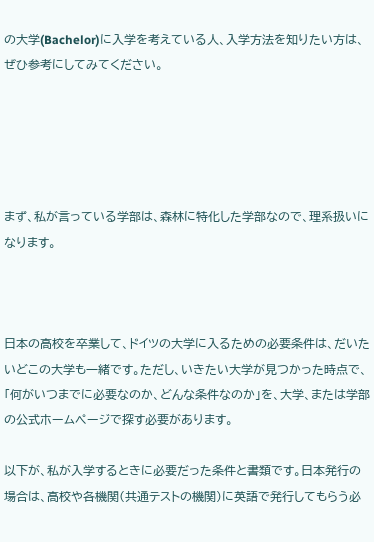の大学(Bachelor)に入学を考えている人、入学方法を知りたい方は、ぜひ参考にしてみてください。





まず、私が言っている学部は、森林に特化した学部なので、理系扱いになります。



日本の高校を卒業して、ドイツの大学に入るための必要条件は、だいたいどこの大学も一緒です。ただし、いきたい大学が見つかった時点で、「何がいつまでに必要なのか、どんな条件なのか」を、大学、または学部の公式ホームページで探す必要があります。

以下が、私が入学するときに必要だった条件と書類です。日本発行の場合は、高校や各機関(共通テストの機関)に英語で発行してもらう必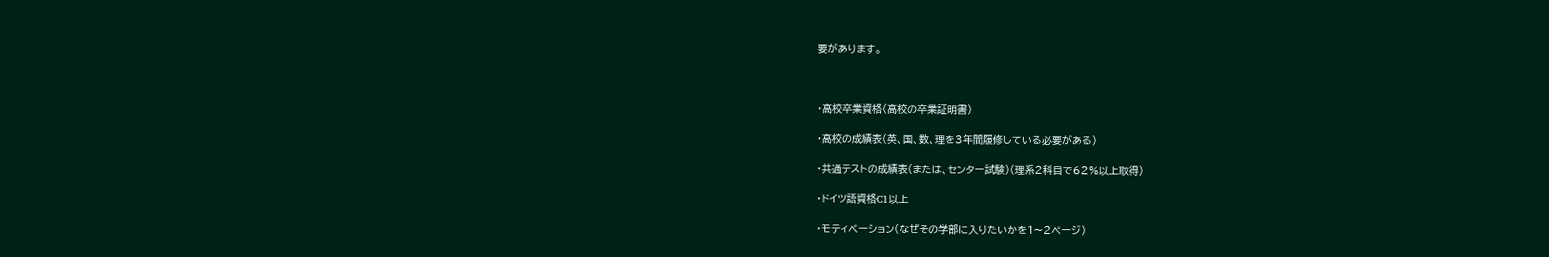要があります。



・高校卒業資格(高校の卒業証明書)

・高校の成績表(英、国、数、理を3年間履修している必要がある)

・共通テストの成績表(または、センター試験)(理系2科目で62%以上取得)

・ドイツ語資格C1以上

・モティベーション(なぜその学部に入りたいかを1〜2ページ)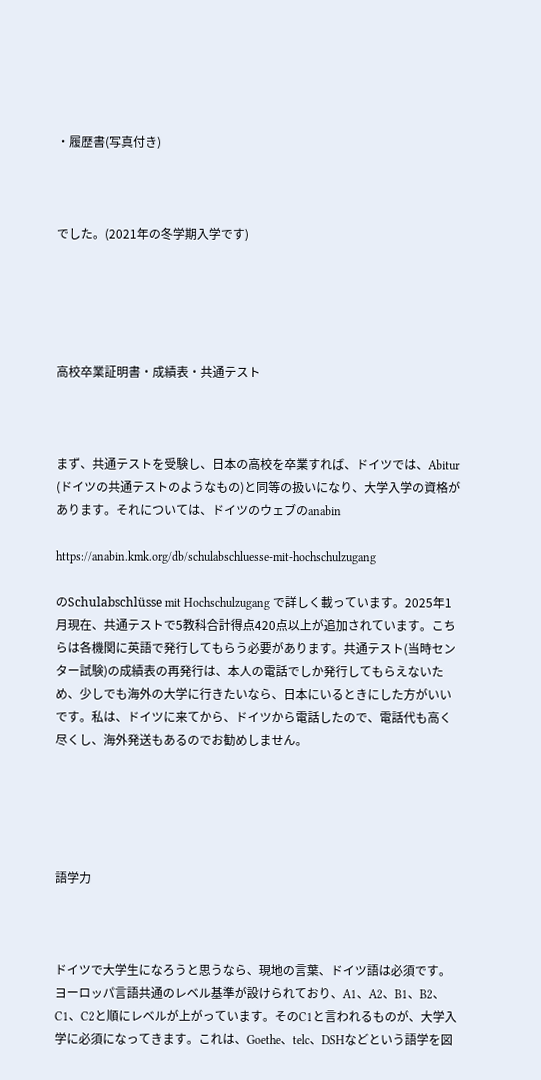・履歴書(写真付き)



でした。(2021年の冬学期入学です)





高校卒業証明書・成績表・共通テスト



まず、共通テストを受験し、日本の高校を卒業すれば、ドイツでは、Abitur (ドイツの共通テストのようなもの)と同等の扱いになり、大学入学の資格があります。それについては、ドイツのウェブのanabin

https://anabin.kmk.org/db/schulabschluesse-mit-hochschulzugang

のSchulabschlüsse mit Hochschulzugang で詳しく載っています。2025年1月現在、共通テストで5教科合計得点420点以上が追加されています。こちらは各機関に英語で発行してもらう必要があります。共通テスト(当時センター試験)の成績表の再発行は、本人の電話でしか発行してもらえないため、少しでも海外の大学に行きたいなら、日本にいるときにした方がいいです。私は、ドイツに来てから、ドイツから電話したので、電話代も高く尽くし、海外発送もあるのでお勧めしません。





語学力



ドイツで大学生になろうと思うなら、現地の言葉、ドイツ語は必須です。ヨーロッパ言語共通のレベル基準が設けられており、A1、A2、B1、B2、C1、C2と順にレベルが上がっています。そのC1と言われるものが、大学入学に必須になってきます。これは、Goethe、telc、DSHなどという語学を図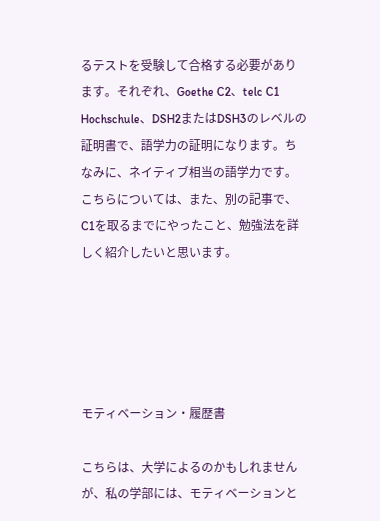るテストを受験して合格する必要があります。それぞれ、Goethe C2、telc C1 Hochschule、DSH2またはDSH3のレベルの証明書で、語学力の証明になります。ちなみに、ネイティブ相当の語学力です。こちらについては、また、別の記事で、C1を取るまでにやったこと、勉強法を詳しく紹介したいと思います。





モティベーション・履歴書

こちらは、大学によるのかもしれませんが、私の学部には、モティベーションと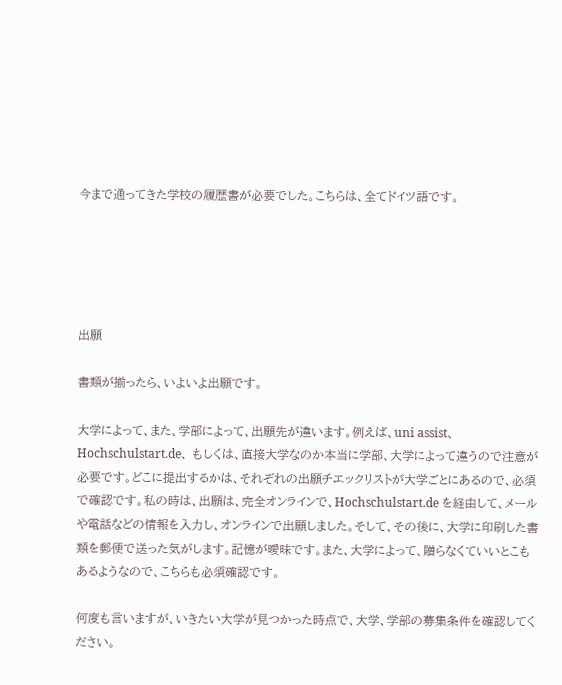今まで通ってきた学校の履歴書が必要でした。こちらは、全てドイツ語です。





出願

書類が揃ったら、いよいよ出願です。

大学によって、また、学部によって、出願先が違います。例えば、uni assist、Hochschulstart.de、 もしくは、直接大学なのか本当に学部、大学によって違うので注意が必要です。どこに提出するかは、それぞれの出願チエックリストが大学ごとにあるので、必須で確認です。私の時は、出願は、完全オンラインで、Hochschulstart.de を経由して、メールや電話などの情報を入力し、オンラインで出願しました。そして、その後に、大学に印刷した書類を郵便で送った気がします。記憶が曖昧です。また、大学によって、贈らなくていいとこもあるようなので、こちらも必須確認です。

何度も言いますが、いきたい大学が見つかった時点で、大学、学部の募集条件を確認してください。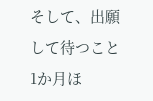そして、出願して待つこと1か月ほ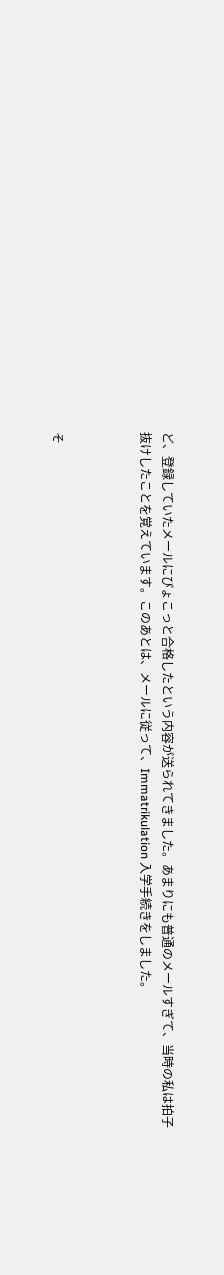ど、登録していたメールにぴょこっと合格したという内容が送られてきました。あまりにも普通のメールすぎて、当時の私は拍子抜けしたことを覚えています。このあとは、メールに従って、Immatrikulation 入学手続きをしました。



そ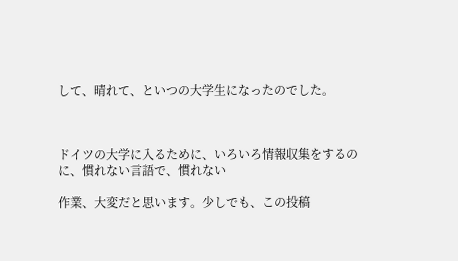して、晴れて、といつの大学生になったのでした。



ドイツの大学に入るために、いろいろ情報収集をするのに、慣れない言語で、慣れない

作業、大変だと思います。少しでも、この投稿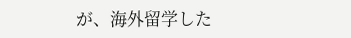が、海外留学した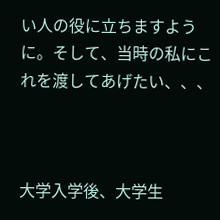い人の役に立ちますように。そして、当時の私にこれを渡してあげたい、、、



大学入学後、大学生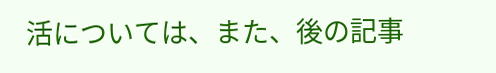活については、また、後の記事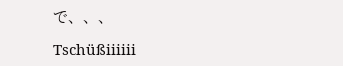で、、、

Tschüßiiiiii